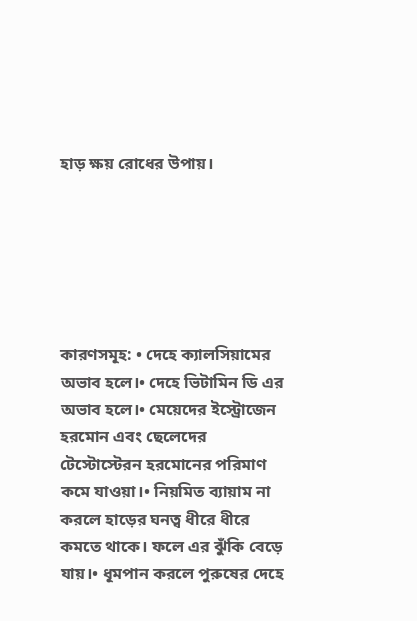হাড় ক্ষয় রোধের উপায়।






কারণসমূহ: • দেহে ক্যালসিয়ামের অভাব হলে।• দেহে ভিটামিন ডি এর অভাব হলে।• মেয়েদের ইস্ট্রোজেন হরমোন এবং ছেলেদের টেস্টোস্টেরন হরমোনের পরিমাণ কমে যাওয়া।• নিয়মিত ব্যায়াম না করলে হাড়ের ঘনত্ব ধীরে ধীরে কমতে থাকে। ফলে এর ঝুঁকি বেড়ে যায়।• ধূমপান করলে পুরুষের দেহে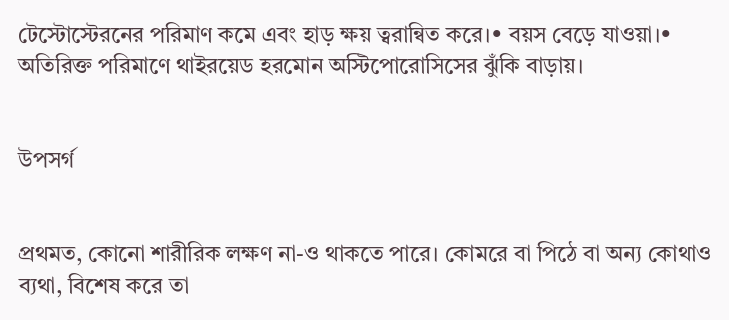টেস্টোস্টেরনের পরিমাণ কমে এবং হাড় ক্ষয় ত্বরান্বিত করে।• বয়স বেড়ে যাওয়া।• অতিরিক্ত পরিমাণে থাইরয়েড হরমোন অস্টিপোরোসিসের ঝুঁকি বাড়ায়।


উপসর্গ


প্রথমত, কোনো শারীরিক লক্ষণ না-ও থাকতে পারে। কোমরে বা পিঠে বা অন্য কোথাও ব্যথা, বিশেষ করে তা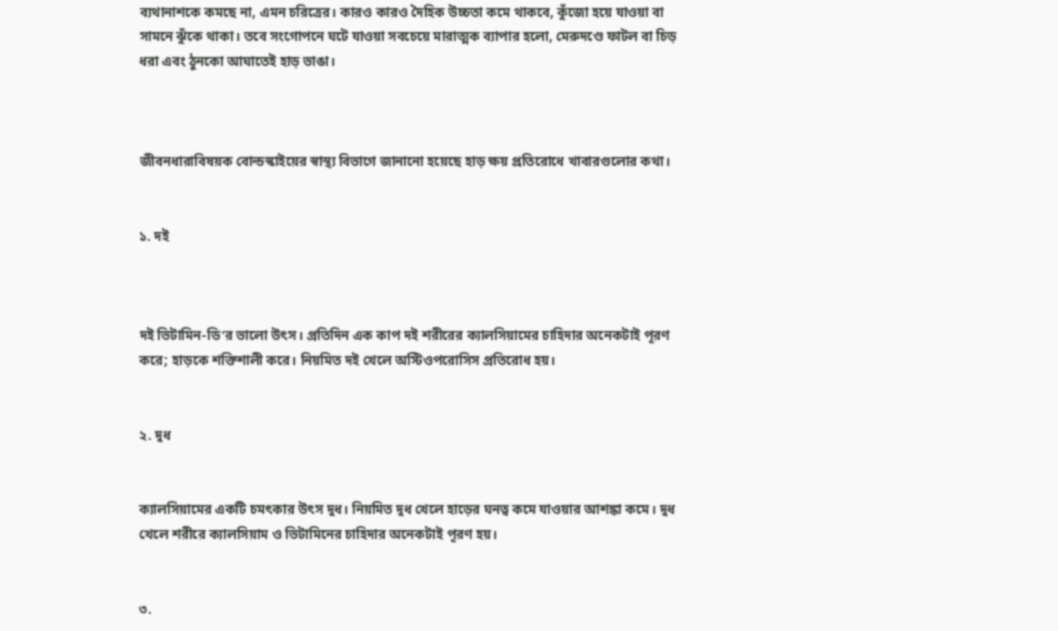ব্যথানাশকে কমছে না, এমন চরিত্রের। কারও কারও দৈহিক উচ্চতা কমে থাকবে, কুঁজো হয়ে যাওয়া বা সামনে ঝুঁকে থাকা। তবে সংগোপনে ঘটে যাওয়া সবচেয়ে মারাত্মক ব্যাপার হলো, মেরুদণ্ডে ফাটল বা চিড় ধরা এবং ঠুনকো আঘাতেই হাড় ভাঙা।



জীবনধারাবিষয়ক বোল্ডস্কাইয়ের স্বাস্থ্য বিভাগে জানানো হয়েছে হাড় ক্ষয় প্রতিরোধে খাবারগুলোর কথা।


১. দই



দই ভিটামিন-ডি’র ভালো উৎস। প্রতিদিন এক কাপ দই শরীরের ক্যালসিয়ামের চাহিদার অনেকটাই পূরণ করে; হাড়কে শক্তিশালী করে। নিয়মিত দই খেলে অস্টিওপরোসিস প্রতিরোধ হয়।


২. দুধ


ক্যালসিয়ামের একটি চমৎকার উৎস দুধ। নিয়মিত দুধ খেলে হাড়ের ঘনত্ব কমে যাওয়ার আশঙ্কা কমে। দুধ খেলে শরীরে ক্যালসিয়াম ও ভিটামিনের চাহিদার অনেকটাই পূরণ হয়।


৩.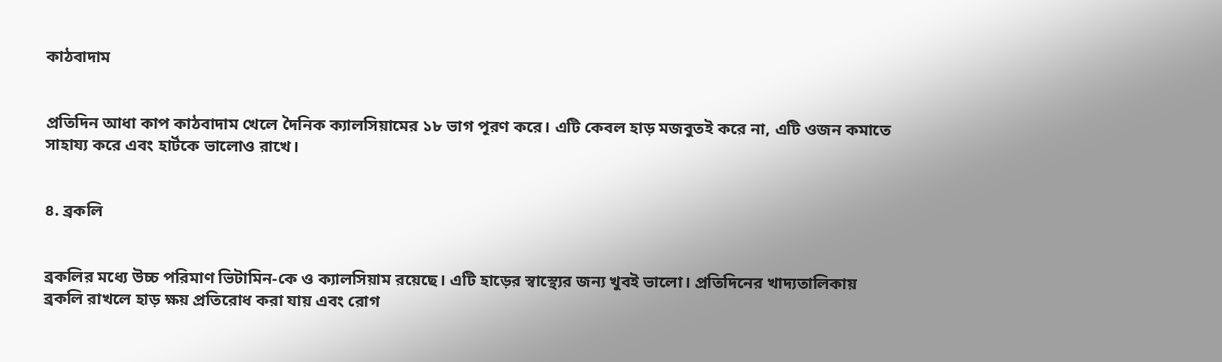কাঠবাদাম


প্রতিদিন আধা কাপ কাঠবাদাম খেলে দৈনিক ক্যালসিয়ামের ১৮ ভাগ পূরণ করে। এটি কেবল হাড় মজবুতই করে না, এটি ওজন কমাতে সাহায্য করে এবং হার্টকে ভালোও রাখে।


৪. ব্রকলি


ব্রকলির মধ্যে উচ্চ পরিমাণ ভিটামিন-কে ও ক্যালসিয়াম রয়েছে। এটি হাড়ের স্বাস্থ্যের জন্য খুবই ভালো। প্রতিদিনের খাদ্যতালিকায় ব্রকলি রাখলে হাড় ক্ষয় প্রতিরোধ করা যায় এবং রোগ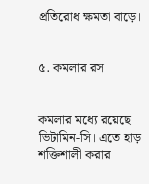প্রতিরোধ ক্ষমতা বাড়ে।


৫. কমলার রস


কমলার মধ্যে রয়েছে ভিটামিন-সি। এতে হাড় শক্তিশালী করার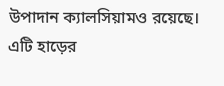উপাদান ক্যালসিয়ামও রয়েছে। এটি হাড়ের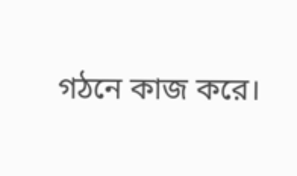গঠনে কাজ করে।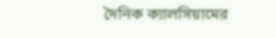দৈনিক ক্যালসিয়ামের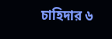চাহিদার ৬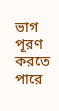ভাগ পূরণ করতে পারে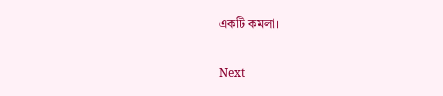একটি কমলা।

Next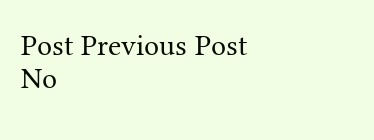Post Previous Post
No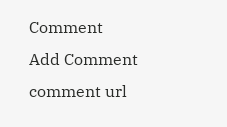Comment
Add Comment
comment url